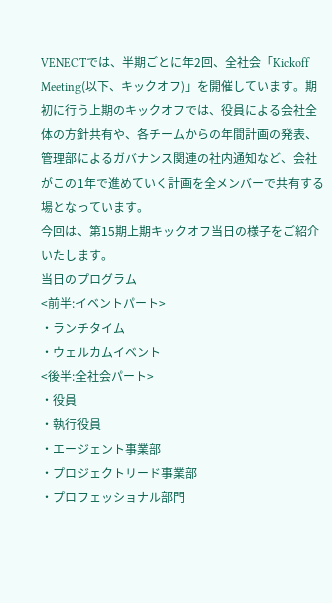VENECTでは、半期ごとに年2回、全社会「Kickoff Meeting(以下、キックオフ)」を開催しています。期初に行う上期のキックオフでは、役員による会社全体の方針共有や、各チームからの年間計画の発表、管理部によるガバナンス関連の社内通知など、会社がこの1年で進めていく計画を全メンバーで共有する場となっています。
今回は、第15期上期キックオフ当日の様子をご紹介いたします。
当日のプログラム
<前半:イベントパート>
・ランチタイム
・ウェルカムイベント
<後半:全社会パート>
・役員
・執行役員
・エージェント事業部
・プロジェクトリード事業部
・プロフェッショナル部門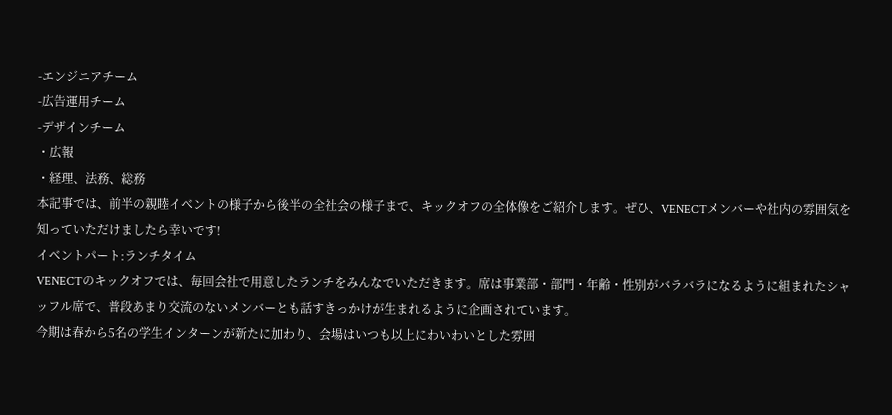-エンジニアチーム
-広告運用チーム
-デザインチーム
・広報
・経理、法務、総務
本記事では、前半の親睦イベントの様子から後半の全社会の様子まで、キックオフの全体像をご紹介します。ぜひ、VENECTメンバーや社内の雰囲気を知っていただけましたら幸いです!
イベントパート:ランチタイム
VENECTのキックオフでは、毎回会社で用意したランチをみんなでいただきます。席は事業部・部門・年齢・性別がバラバラになるように組まれたシャッフル席で、普段あまり交流のないメンバーとも話すきっかけが生まれるように企画されています。
今期は春から5名の学生インターンが新たに加わり、会場はいつも以上にわいわいとした雰囲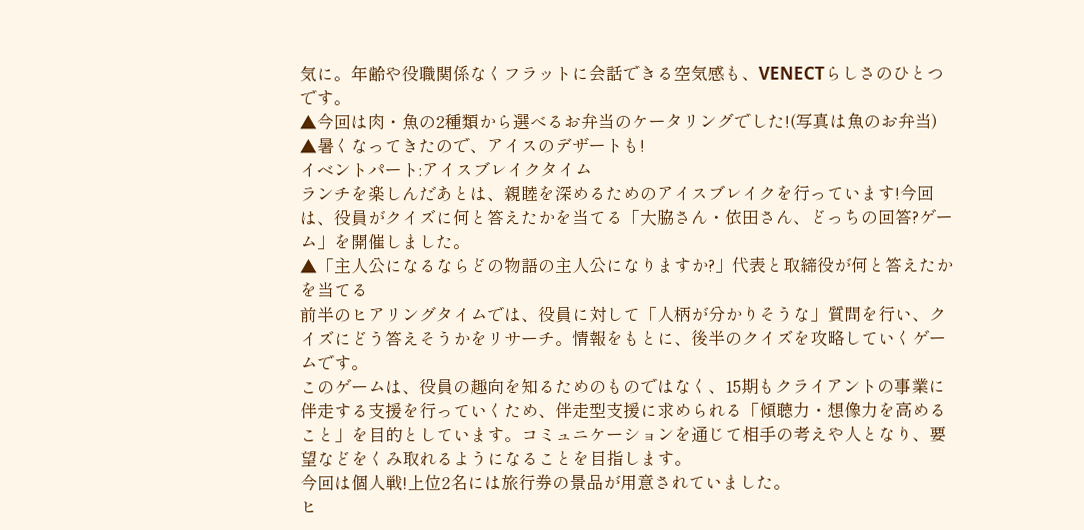気に。年齢や役職関係なくフラットに会話できる空気感も、VENECTらしさのひとつです。
▲今回は肉・魚の2種類から選べるお弁当のケータリングでした!(写真は魚のお弁当)
▲暑くなってきたので、アイスのデザートも!
イベントパート:アイスブレイクタイム
ランチを楽しんだあとは、親睦を深めるためのアイスブレイクを行っています!今回は、役員がクイズに何と答えたかを当てる「大脇さん・依田さん、どっちの回答?ゲーム」を開催しました。
▲「主人公になるならどの物語の主人公になりますか?」代表と取締役が何と答えたかを当てる
前半のヒアリングタイムでは、役員に対して「人柄が分かりそうな」質問を行い、クイズにどう答えそうかをリサーチ。情報をもとに、後半のクイズを攻略していくゲームです。
このゲームは、役員の趣向を知るためのものではなく、15期もクライアントの事業に伴走する支援を行っていくため、伴走型支援に求められる「傾聴力・想像力を高めること」を目的としています。コミュニケーションを通じて相手の考えや人となり、要望などをくみ取れるようになることを目指します。
今回は個人戦!上位2名には旅行券の景品が用意されていました。
ヒ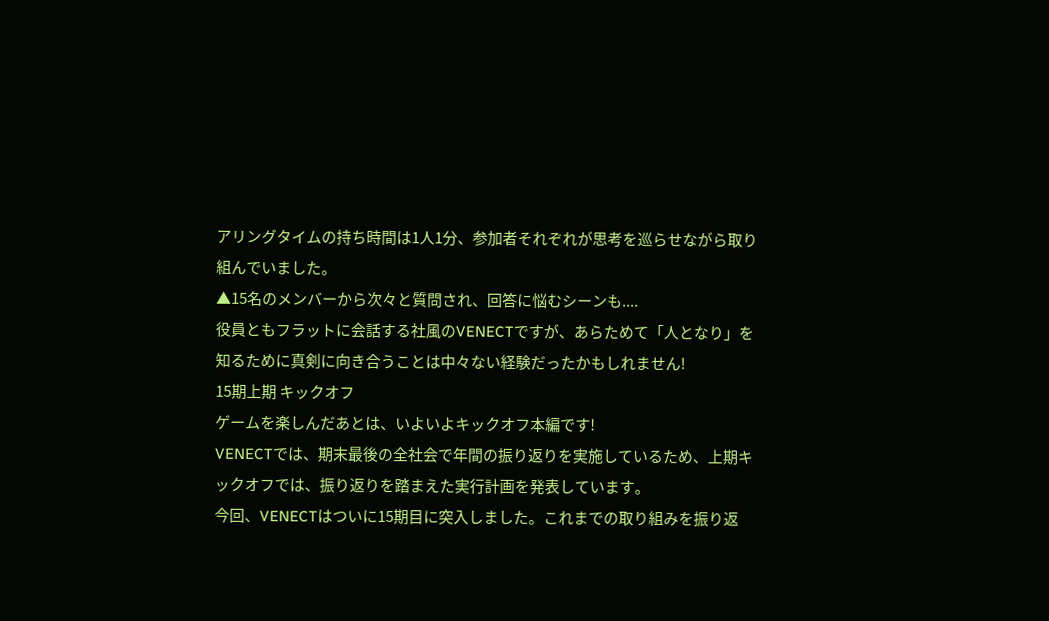アリングタイムの持ち時間は1人1分、参加者それぞれが思考を巡らせながら取り組んでいました。
▲15名のメンバーから次々と質問され、回答に悩むシーンも....
役員ともフラットに会話する社風のVENECTですが、あらためて「人となり」を知るために真剣に向き合うことは中々ない経験だったかもしれません!
15期上期 キックオフ
ゲームを楽しんだあとは、いよいよキックオフ本編です!
VENECTでは、期末最後の全社会で年間の振り返りを実施しているため、上期キックオフでは、振り返りを踏まえた実行計画を発表しています。
今回、VENECTはついに15期目に突入しました。これまでの取り組みを振り返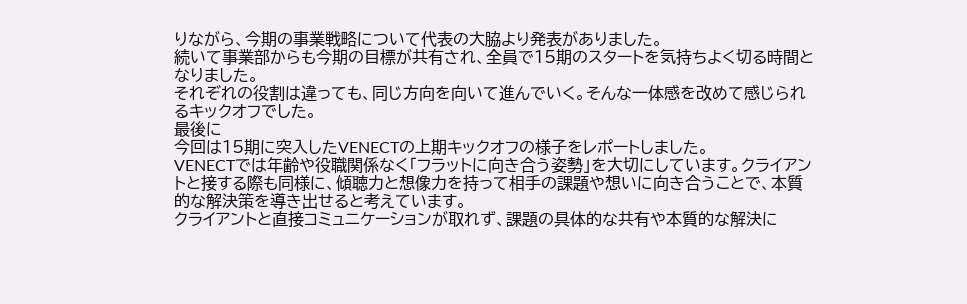りながら、今期の事業戦略について代表の大脇より発表がありました。
続いて事業部からも今期の目標が共有され、全員で15期のスタートを気持ちよく切る時間となりました。
それぞれの役割は違っても、同じ方向を向いて進んでいく。そんな一体感を改めて感じられるキックオフでした。
最後に
今回は15期に突入したVENECTの上期キックオフの様子をレポートしました。
VENECTでは年齢や役職関係なく「フラットに向き合う姿勢」を大切にしています。クライアントと接する際も同様に、傾聴力と想像力を持って相手の課題や想いに向き合うことで、本質的な解決策を導き出せると考えています。
クライアントと直接コミュニケーションが取れず、課題の具体的な共有や本質的な解決に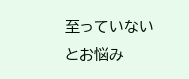至っていないとお悩み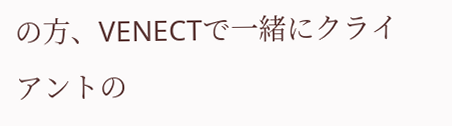の方、VENECTで一緒にクライアントの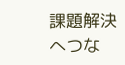課題解決へつな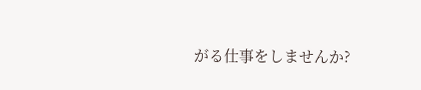がる仕事をしませんか?